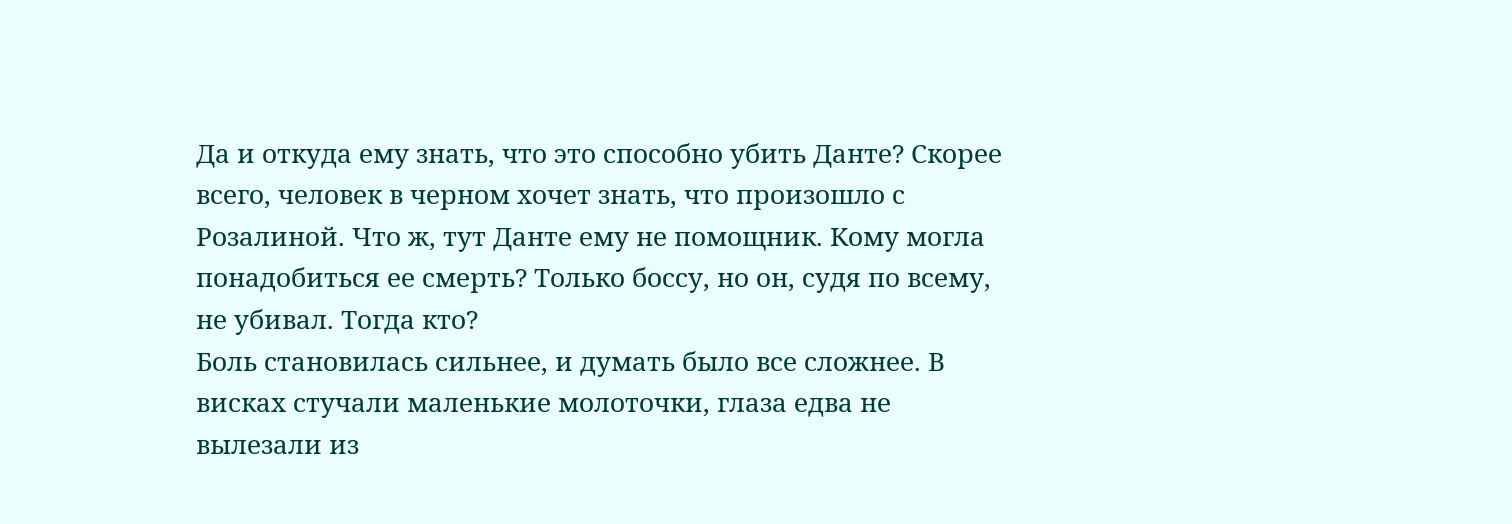Да и откуда ему знать, что это способно убить Данте? Скорее всего, человек в черном хочет знать, что произошло с Розалиной. Что ж, тут Данте ему не помощник. Кому могла понадобиться ее смерть? Только боссу, но он, судя по всему, не убивал. Тогда кто?
Боль становилась сильнее, и думать было все сложнее. В висках стучали маленькие молоточки, глаза едва не вылезали из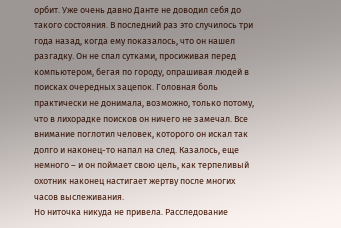орбит. Уже очень давно Данте не доводил себя до такого состояния. В последний раз это случилось три года назад, когда ему показалось, что он нашел разгадку. Он не спал сутками, просиживая перед компьютером, бегая по городу, опрашивая людей в поисках очередных зацепок. Головная боль практически не донимала, возможно, только потому, что в лихорадке поисков он ничего не замечал. Все внимание поглотил человек, которого он искал так долго и наконец-то напал на след. Казалось, еще немного – и он поймает свою цель, как терпеливый охотник наконец настигает жертву после многих часов выслеживания.
Но ниточка никуда не привела. Расследование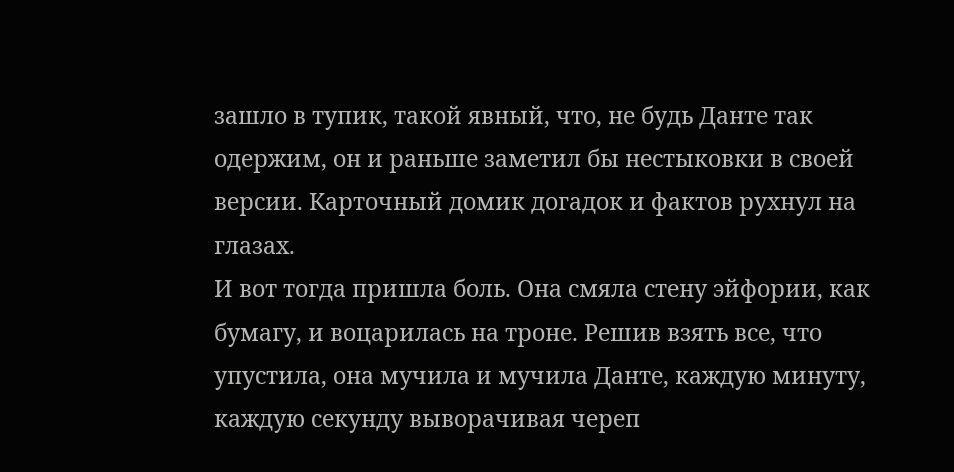зашло в тупик, такой явный, что, не будь Данте так одержим, он и раньше заметил бы нестыковки в своей версии. Карточный домик догадок и фактов рухнул на глазах.
И вот тогда пришла боль. Она смяла стену эйфории, как бумагу, и воцарилась на троне. Решив взять все, что упустила, она мучила и мучила Данте, каждую минуту, каждую секунду выворачивая череп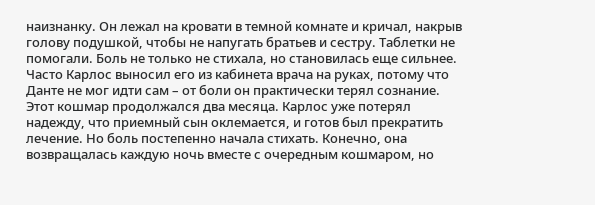наизнанку. Он лежал на кровати в темной комнате и кричал, накрыв голову подушкой, чтобы не напугать братьев и сестру. Таблетки не помогали. Боль не только не стихала, но становилась еще сильнее. Часто Карлос выносил его из кабинета врача на руках, потому что Данте не мог идти сам – от боли он практически терял сознание.
Этот кошмар продолжался два месяца. Карлос уже потерял надежду, что приемный сын оклемается, и готов был прекратить лечение. Но боль постепенно начала стихать. Конечно, она возвращалась каждую ночь вместе с очередным кошмаром, но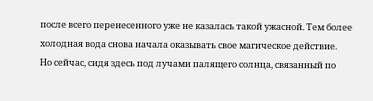после всего перенесенного уже не казалась такой ужасной. Тем более холодная вода снова начала оказывать свое магическое действие.
Но сейчас, сидя здесь под лучами палящего солнца, связанный по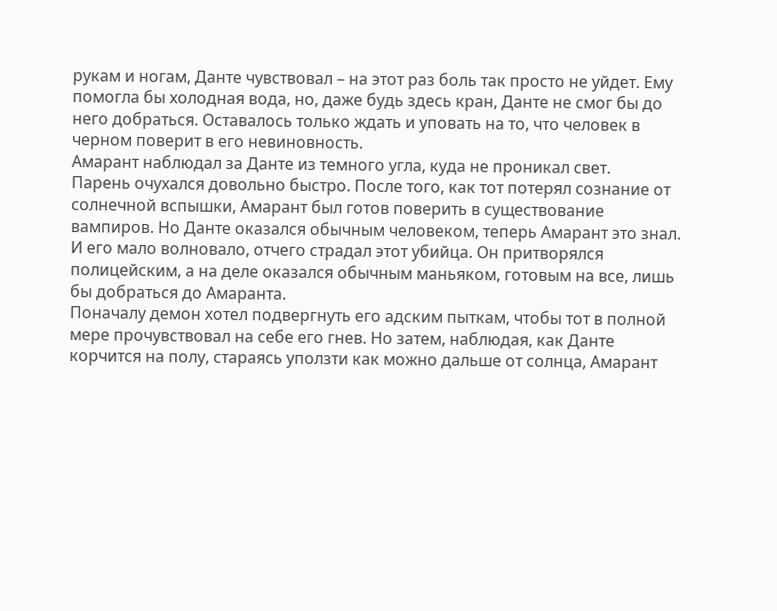рукам и ногам, Данте чувствовал – на этот раз боль так просто не уйдет. Ему помогла бы холодная вода, но, даже будь здесь кран, Данте не смог бы до него добраться. Оставалось только ждать и уповать на то, что человек в черном поверит в его невиновность.
Амарант наблюдал за Данте из темного угла, куда не проникал свет.
Парень очухался довольно быстро. После того, как тот потерял сознание от солнечной вспышки, Амарант был готов поверить в существование вампиров. Но Данте оказался обычным человеком, теперь Амарант это знал. И его мало волновало, отчего страдал этот убийца. Он притворялся полицейским, а на деле оказался обычным маньяком, готовым на все, лишь бы добраться до Амаранта.
Поначалу демон хотел подвергнуть его адским пыткам, чтобы тот в полной мере прочувствовал на себе его гнев. Но затем, наблюдая, как Данте корчится на полу, стараясь уползти как можно дальше от солнца, Амарант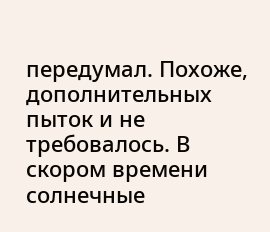передумал. Похоже, дополнительных пыток и не требовалось. В скором времени солнечные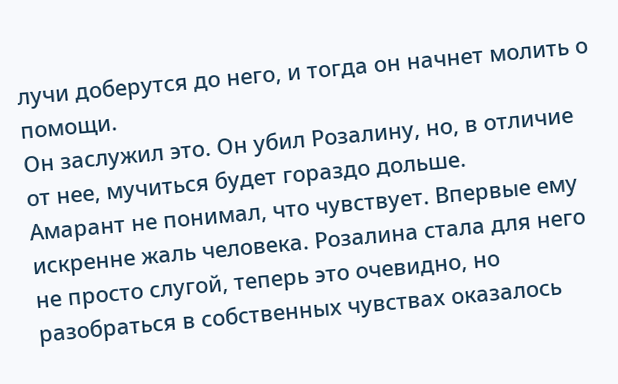лучи доберутся до него, и тогда он начнет молить о помощи.
Он заслужил это. Он убил Розалину, но, в отличие от нее, мучиться будет гораздо дольше.
Амарант не понимал, что чувствует. Впервые ему искренне жаль человека. Розалина стала для него не просто слугой, теперь это очевидно, но разобраться в собственных чувствах оказалось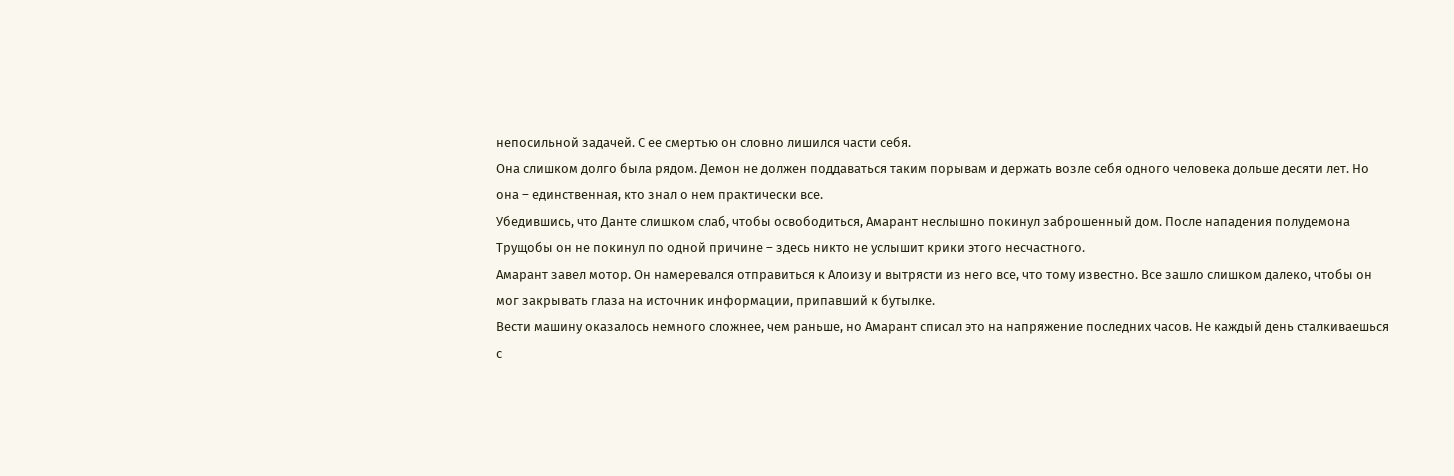непосильной задачей. С ее смертью он словно лишился части себя.
Она слишком долго была рядом. Демон не должен поддаваться таким порывам и держать возле себя одного человека дольше десяти лет. Но она – единственная, кто знал о нем практически все.
Убедившись, что Данте слишком слаб, чтобы освободиться, Амарант неслышно покинул заброшенный дом. После нападения полудемона Трущобы он не покинул по одной причине – здесь никто не услышит крики этого несчастного.
Амарант завел мотор. Он намеревался отправиться к Алоизу и вытрясти из него все, что тому известно. Все зашло слишком далеко, чтобы он мог закрывать глаза на источник информации, припавший к бутылке.
Вести машину оказалось немного сложнее, чем раньше, но Амарант списал это на напряжение последних часов. Не каждый день сталкиваешься с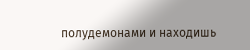полудемонами и находишь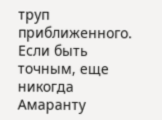труп приближенного. Если быть точным, еще никогда Амаранту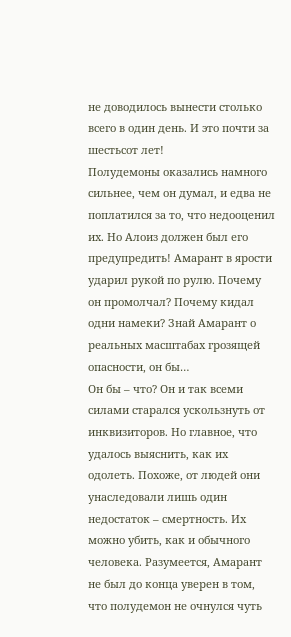не доводилось вынести столько всего в один день. И это почти за шестьсот лет!
Полудемоны оказались намного сильнее, чем он думал, и едва не поплатился за то, что недооценил их. Но Алоиз должен был его предупредить! Амарант в ярости ударил рукой по рулю. Почему он промолчал? Почему кидал одни намеки? Знай Амарант о реальных масштабах грозящей опасности, он бы…
Он бы – что? Он и так всеми силами старался ускользнуть от инквизиторов. Но главное, что удалось выяснить, как их одолеть. Похоже, от людей они унаследовали лишь один недостаток – смертность. Их можно убить, как и обычного человека. Разумеется, Амарант не был до конца уверен в том, что полудемон не очнулся чуть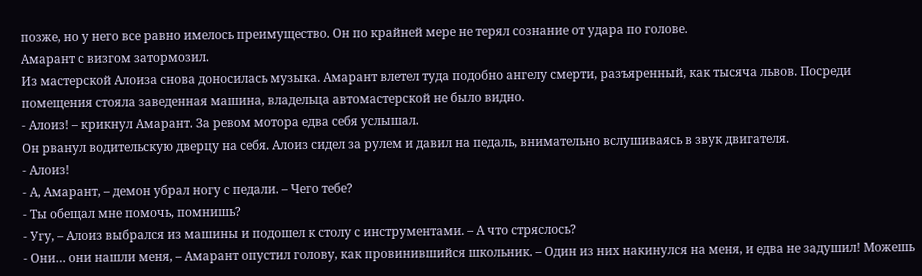позже, но у него все равно имелось преимущество. Он по крайней мере не терял сознание от удара по голове.
Амарант с визгом затормозил.
Из мастерской Алоиза снова доносилась музыка. Амарант влетел туда подобно ангелу смерти, разъяренный, как тысяча львов. Посреди помещения стояла заведенная машина, владельца автомастерской не было видно.
- Алоиз! – крикнул Амарант. За ревом мотора едва себя услышал.
Он рванул водительскую дверцу на себя. Алоиз сидел за рулем и давил на педаль, внимательно вслушиваясь в звук двигателя.
- Алоиз!
- А, Амарант, – демон убрал ногу с педали. – Чего тебе?
- Ты обещал мне помочь, помнишь?
- Угу, – Алоиз выбрался из машины и подошел к столу с инструментами. – А что стряслось?
- Они… они нашли меня, – Амарант опустил голову, как провинившийся школьник. – Один из них накинулся на меня, и едва не задушил! Можешь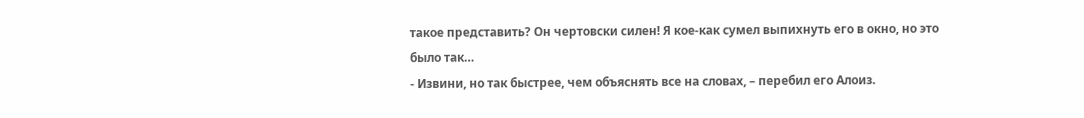такое представить? Он чертовски силен! Я кое-как сумел выпихнуть его в окно, но это было так…
- Извини, но так быстрее, чем объяснять все на словах, – перебил его Алоиз.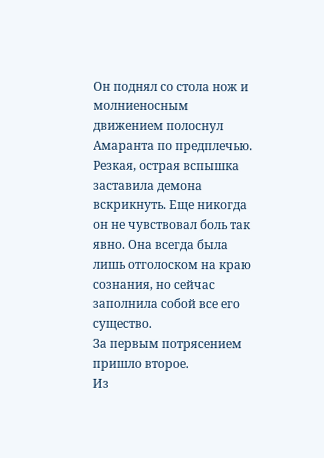Он поднял со стола нож и молниеносным движением полоснул Амаранта по предплечью.
Резкая, острая вспышка заставила демона вскрикнуть. Еще никогда он не чувствовал боль так явно. Она всегда была лишь отголоском на краю сознания, но сейчас заполнила собой все его существо.
За первым потрясением пришло второе.
Из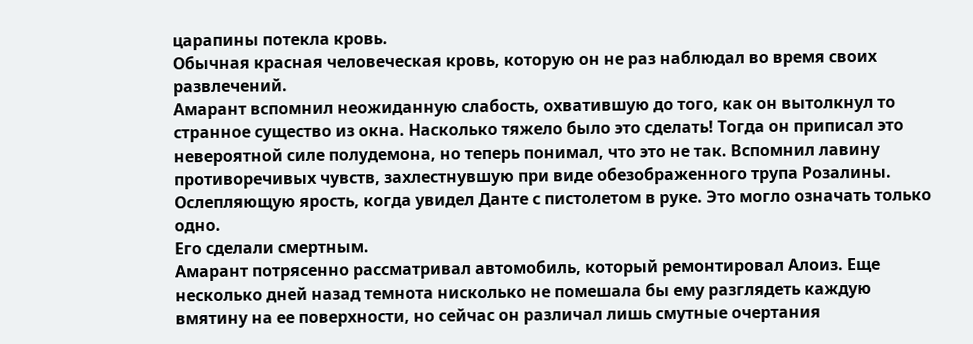царапины потекла кровь.
Обычная красная человеческая кровь, которую он не раз наблюдал во время своих развлечений.
Амарант вспомнил неожиданную слабость, охватившую до того, как он вытолкнул то странное существо из окна. Насколько тяжело было это сделать! Тогда он приписал это невероятной силе полудемона, но теперь понимал, что это не так. Вспомнил лавину противоречивых чувств, захлестнувшую при виде обезображенного трупа Розалины. Ослепляющую ярость, когда увидел Данте с пистолетом в руке. Это могло означать только одно.
Его сделали смертным.
Амарант потрясенно рассматривал автомобиль, который ремонтировал Алоиз. Еще несколько дней назад темнота нисколько не помешала бы ему разглядеть каждую вмятину на ее поверхности, но сейчас он различал лишь смутные очертания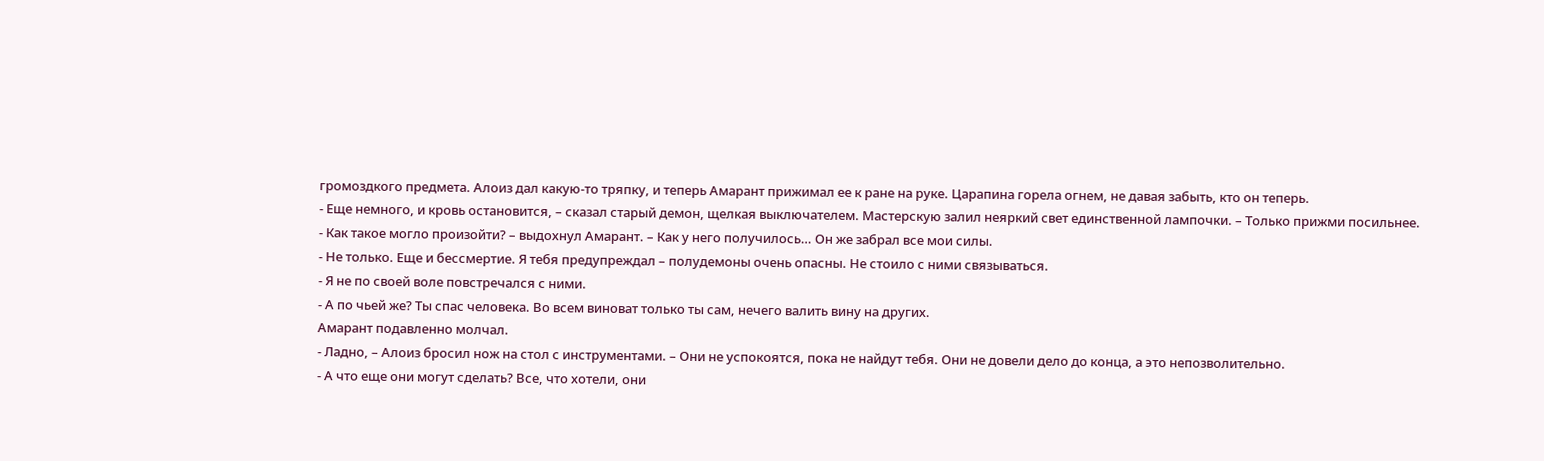громоздкого предмета. Алоиз дал какую-то тряпку, и теперь Амарант прижимал ее к ране на руке. Царапина горела огнем, не давая забыть, кто он теперь.
- Еще немного, и кровь остановится, – сказал старый демон, щелкая выключателем. Мастерскую залил неяркий свет единственной лампочки. – Только прижми посильнее.
- Как такое могло произойти? – выдохнул Амарант. – Как у него получилось… Он же забрал все мои силы.
- Не только. Еще и бессмертие. Я тебя предупреждал – полудемоны очень опасны. Не стоило с ними связываться.
- Я не по своей воле повстречался с ними.
- А по чьей же? Ты спас человека. Во всем виноват только ты сам, нечего валить вину на других.
Амарант подавленно молчал.
- Ладно, – Алоиз бросил нож на стол с инструментами. – Они не успокоятся, пока не найдут тебя. Они не довели дело до конца, а это непозволительно.
- А что еще они могут сделать? Все, что хотели, они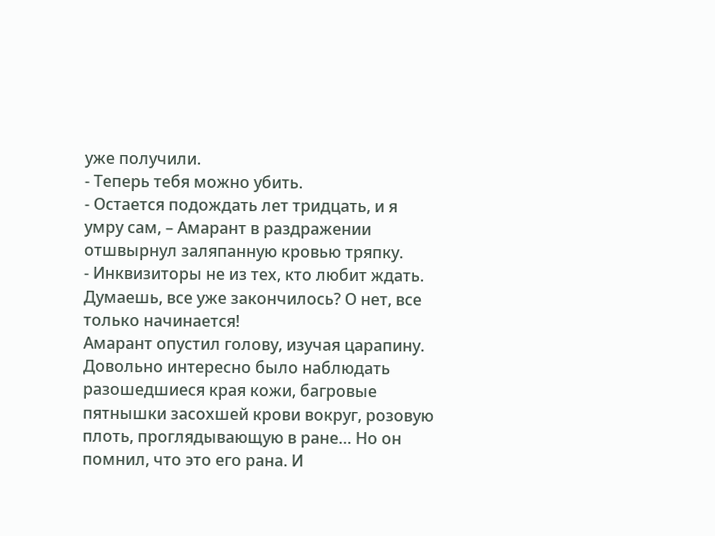уже получили.
- Теперь тебя можно убить.
- Остается подождать лет тридцать, и я умру сам, – Амарант в раздражении отшвырнул заляпанную кровью тряпку.
- Инквизиторы не из тех, кто любит ждать. Думаешь, все уже закончилось? О нет, все только начинается!
Амарант опустил голову, изучая царапину. Довольно интересно было наблюдать разошедшиеся края кожи, багровые пятнышки засохшей крови вокруг, розовую плоть, проглядывающую в ране… Но он помнил, что это его рана. И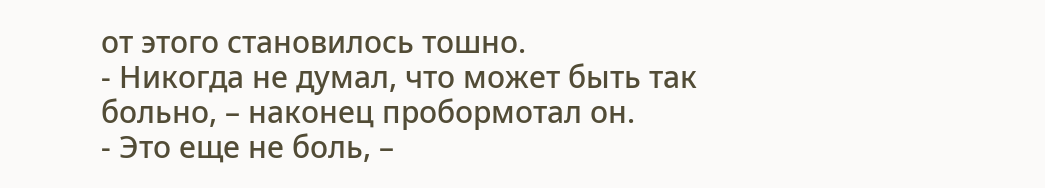от этого становилось тошно.
- Никогда не думал, что может быть так больно, – наконец пробормотал он.
- Это еще не боль, –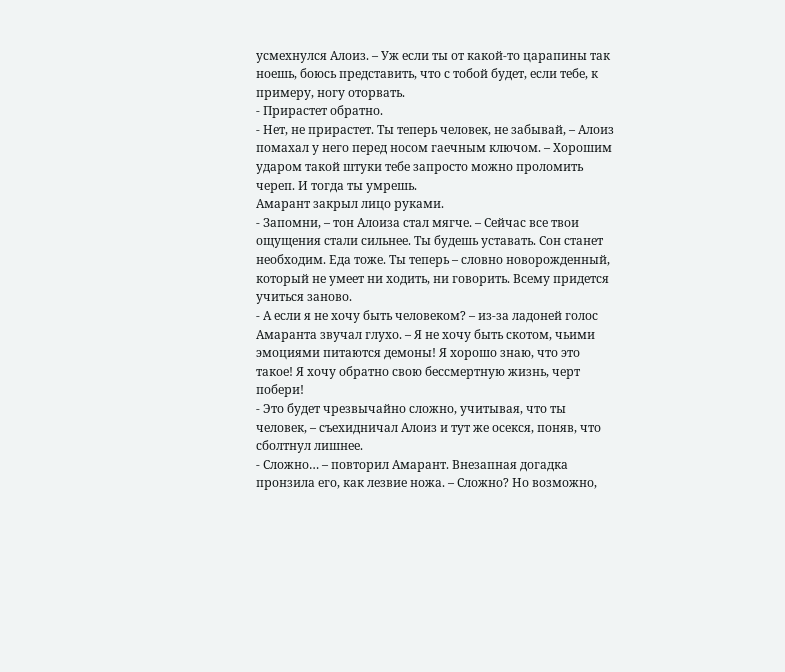усмехнулся Алоиз. – Уж если ты от какой-то царапины так ноешь, боюсь представить, что с тобой будет, если тебе, к примеру, ногу оторвать.
- Прирастет обратно.
- Нет, не прирастет. Ты теперь человек, не забывай, – Алоиз помахал у него перед носом гаечным ключом. – Хорошим ударом такой штуки тебе запросто можно проломить череп. И тогда ты умрешь.
Амарант закрыл лицо руками.
- Запомни, – тон Алоиза стал мягче. – Сейчас все твои ощущения стали сильнее. Ты будешь уставать. Сон станет необходим. Еда тоже. Ты теперь – словно новорожденный, который не умеет ни ходить, ни говорить. Всему придется учиться заново.
- А если я не хочу быть человеком? – из-за ладоней голос Амаранта звучал глухо. – Я не хочу быть скотом, чьими эмоциями питаются демоны! Я хорошо знаю, что это такое! Я хочу обратно свою бессмертную жизнь, черт побери!
- Это будет чрезвычайно сложно, учитывая, что ты человек, – съехидничал Алоиз и тут же осекся, поняв, что сболтнул лишнее.
- Сложно… – повторил Амарант. Внезапная догадка пронзила его, как лезвие ножа. – Сложно? Но возможно,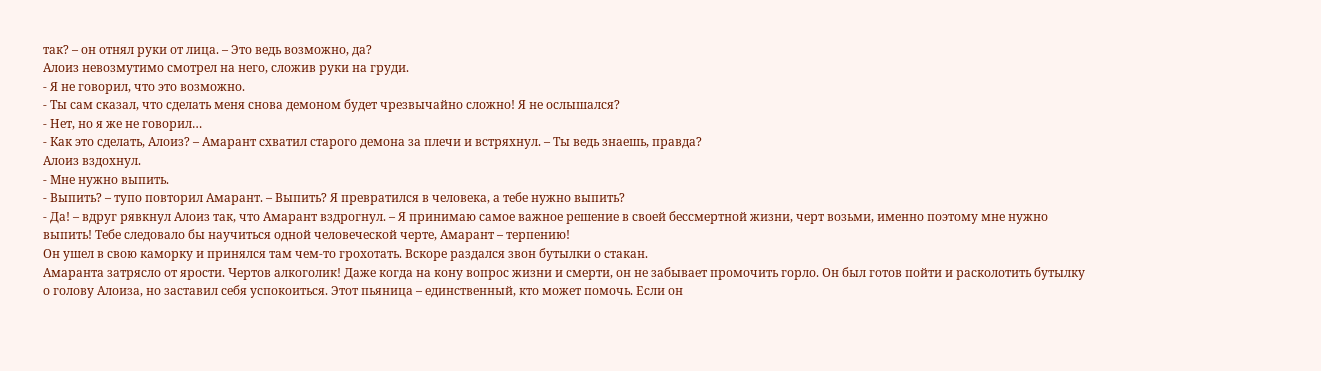так? – он отнял руки от лица. – Это ведь возможно, да?
Алоиз невозмутимо смотрел на него, сложив руки на груди.
- Я не говорил, что это возможно.
- Ты сам сказал, что сделать меня снова демоном будет чрезвычайно сложно! Я не ослышался?
- Нет, но я же не говорил…
- Как это сделать, Алоиз? – Амарант схватил старого демона за плечи и встряхнул. – Ты ведь знаешь, правда?
Алоиз вздохнул.
- Мне нужно выпить.
- Выпить? – тупо повторил Амарант. – Выпить? Я превратился в человека, а тебе нужно выпить?
- Да! – вдруг рявкнул Алоиз так, что Амарант вздрогнул. – Я принимаю самое важное решение в своей бессмертной жизни, черт возьми, именно поэтому мне нужно выпить! Тебе следовало бы научиться одной человеческой черте, Амарант – терпению!
Он ушел в свою каморку и принялся там чем-то грохотать. Вскоре раздался звон бутылки о стакан.
Амаранта затрясло от ярости. Чертов алкоголик! Даже когда на кону вопрос жизни и смерти, он не забывает промочить горло. Он был готов пойти и расколотить бутылку о голову Алоиза, но заставил себя успокоиться. Этот пьяница – единственный, кто может помочь. Если он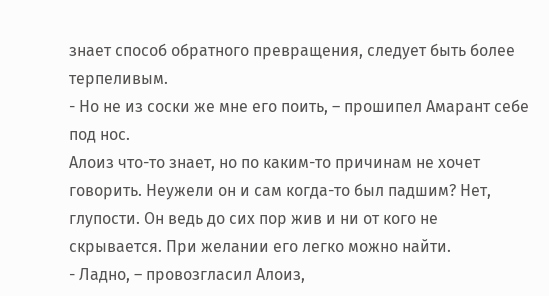знает способ обратного превращения, следует быть более терпеливым.
- Но не из соски же мне его поить, – прошипел Амарант себе под нос.
Алоиз что-то знает, но по каким-то причинам не хочет говорить. Неужели он и сам когда-то был падшим? Нет, глупости. Он ведь до сих пор жив и ни от кого не скрывается. При желании его легко можно найти.
- Ладно, – провозгласил Алоиз,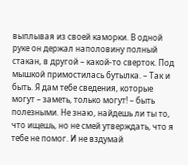выплывая из своей каморки. В одной руке он держал наполовину полный стакан, в другой – какой-то сверток. Под мышкой примостилась бутылка. – Так и быть. Я дам тебе сведения, которые могут – заметь, только могут! – быть полезными. Не знаю, найдешь ли ты то, что ищешь, но не смей утверждать, что я тебе не помог. И не вздумай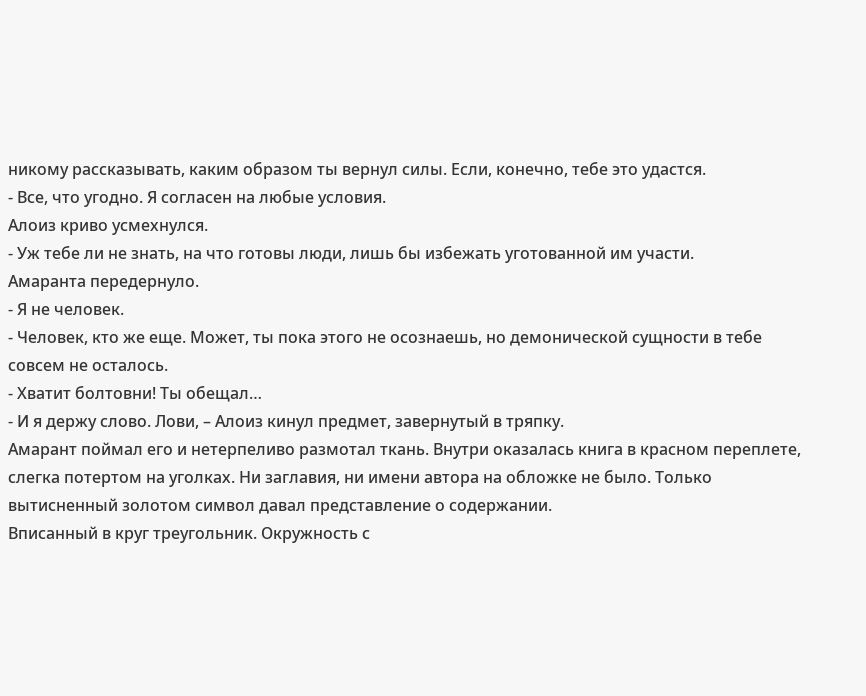никому рассказывать, каким образом ты вернул силы. Если, конечно, тебе это удастся.
- Все, что угодно. Я согласен на любые условия.
Алоиз криво усмехнулся.
- Уж тебе ли не знать, на что готовы люди, лишь бы избежать уготованной им участи.
Амаранта передернуло.
- Я не человек.
- Человек, кто же еще. Может, ты пока этого не осознаешь, но демонической сущности в тебе совсем не осталось.
- Хватит болтовни! Ты обещал…
- И я держу слово. Лови, – Алоиз кинул предмет, завернутый в тряпку.
Амарант поймал его и нетерпеливо размотал ткань. Внутри оказалась книга в красном переплете, слегка потертом на уголках. Ни заглавия, ни имени автора на обложке не было. Только вытисненный золотом символ давал представление о содержании.
Вписанный в круг треугольник. Окружность с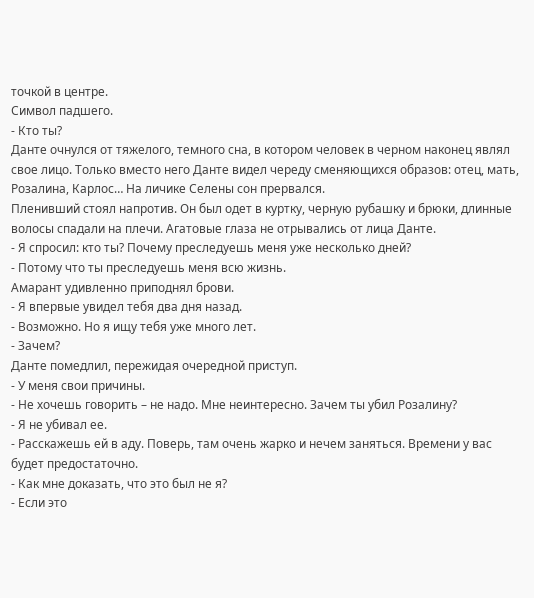точкой в центре.
Символ падшего.
- Кто ты?
Данте очнулся от тяжелого, темного сна, в котором человек в черном наконец являл свое лицо. Только вместо него Данте видел череду сменяющихся образов: отец, мать, Розалина, Карлос… На личике Селены сон прервался.
Пленивший стоял напротив. Он был одет в куртку, черную рубашку и брюки, длинные волосы спадали на плечи. Агатовые глаза не отрывались от лица Данте.
- Я спросил: кто ты? Почему преследуешь меня уже несколько дней?
- Потому что ты преследуешь меня всю жизнь.
Амарант удивленно приподнял брови.
- Я впервые увидел тебя два дня назад.
- Возможно. Но я ищу тебя уже много лет.
- Зачем?
Данте помедлил, пережидая очередной приступ.
- У меня свои причины.
- Не хочешь говорить – не надо. Мне неинтересно. Зачем ты убил Розалину?
- Я не убивал ее.
- Расскажешь ей в аду. Поверь, там очень жарко и нечем заняться. Времени у вас будет предостаточно.
- Как мне доказать, что это был не я?
- Если это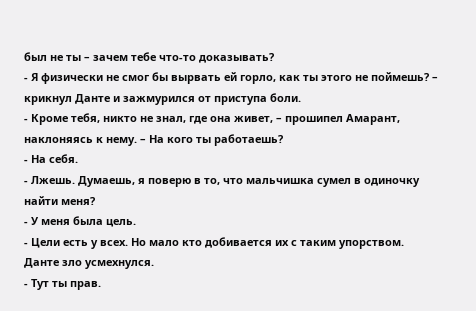был не ты – зачем тебе что-то доказывать?
- Я физически не смог бы вырвать ей горло, как ты этого не поймешь? – крикнул Данте и зажмурился от приступа боли.
- Кроме тебя, никто не знал, где она живет, – прошипел Амарант, наклоняясь к нему. – На кого ты работаешь?
- На себя.
- Лжешь. Думаешь, я поверю в то, что мальчишка сумел в одиночку найти меня?
- У меня была цель.
- Цели есть у всех. Но мало кто добивается их с таким упорством.
Данте зло усмехнулся.
- Тут ты прав.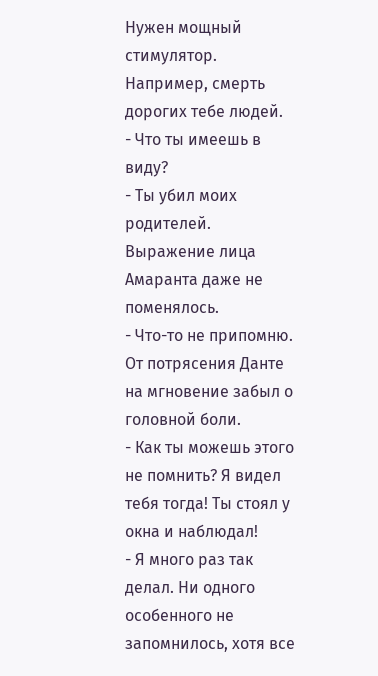Нужен мощный стимулятор. Например, смерть дорогих тебе людей.
- Что ты имеешь в виду?
- Ты убил моих родителей.
Выражение лица Амаранта даже не поменялось.
- Что-то не припомню.
От потрясения Данте на мгновение забыл о головной боли.
- Как ты можешь этого не помнить? Я видел тебя тогда! Ты стоял у окна и наблюдал!
- Я много раз так делал. Ни одного особенного не запомнилось, хотя все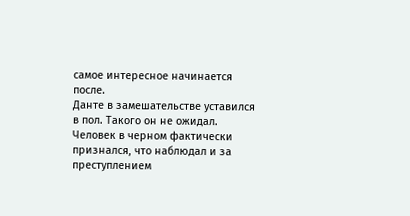самое интересное начинается после.
Данте в замешательстве уставился в пол. Такого он не ожидал. Человек в черном фактически признался, что наблюдал и за преступлением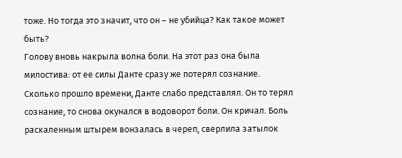тоже. Но тогда это значит, что он – не убийца? Как такое может быть?
Голову вновь накрыла волна боли. На этот раз она была милостива: от ее силы Данте сразу же потерял сознание.
Сколько прошло времени, Данте слабо представлял. Он то терял сознание, то снова окунался в водоворот боли. Он кричал. Боль раскаленным штырем вонзалась в череп, сверлила затылок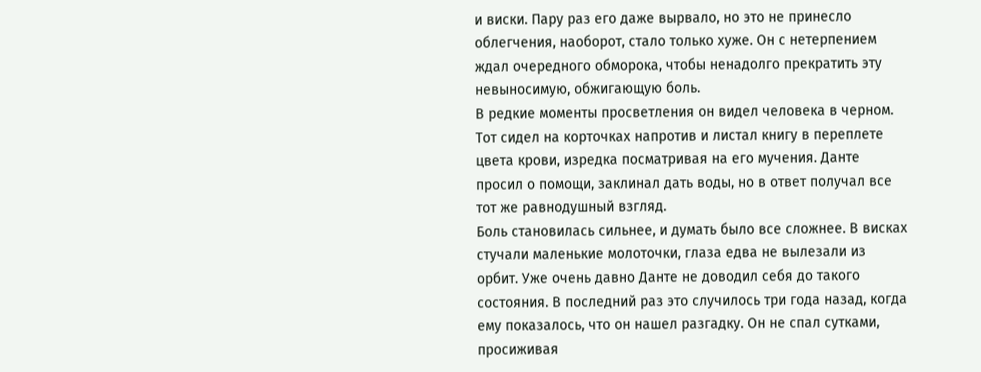и виски. Пару раз его даже вырвало, но это не принесло облегчения, наоборот, стало только хуже. Он с нетерпением ждал очередного обморока, чтобы ненадолго прекратить эту невыносимую, обжигающую боль.
В редкие моменты просветления он видел человека в черном. Тот сидел на корточках напротив и листал книгу в переплете цвета крови, изредка посматривая на его мучения. Данте просил о помощи, заклинал дать воды, но в ответ получал все тот же равнодушный взгляд.
Боль становилась сильнее, и думать было все сложнее. В висках стучали маленькие молоточки, глаза едва не вылезали из орбит. Уже очень давно Данте не доводил себя до такого состояния. В последний раз это случилось три года назад, когда ему показалось, что он нашел разгадку. Он не спал сутками, просиживая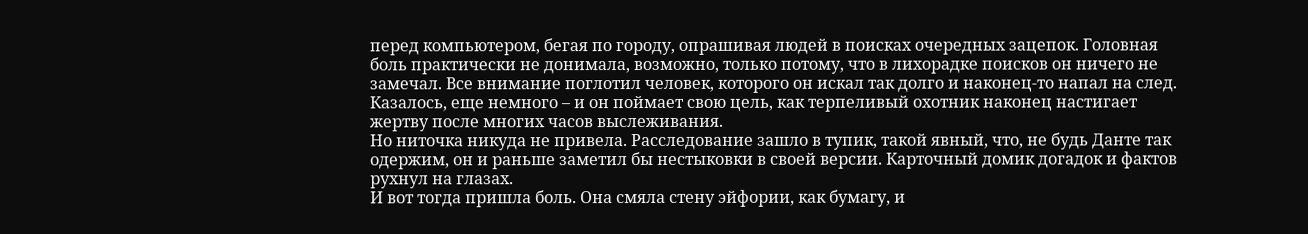перед компьютером, бегая по городу, опрашивая людей в поисках очередных зацепок. Головная боль практически не донимала, возможно, только потому, что в лихорадке поисков он ничего не замечал. Все внимание поглотил человек, которого он искал так долго и наконец-то напал на след. Казалось, еще немного – и он поймает свою цель, как терпеливый охотник наконец настигает жертву после многих часов выслеживания.
Но ниточка никуда не привела. Расследование зашло в тупик, такой явный, что, не будь Данте так одержим, он и раньше заметил бы нестыковки в своей версии. Карточный домик догадок и фактов рухнул на глазах.
И вот тогда пришла боль. Она смяла стену эйфории, как бумагу, и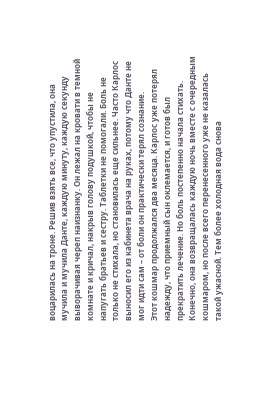воцарилась на троне. Решив взять все, что упустила, она мучила и мучила Данте, каждую минуту, каждую секунду выворачивая череп наизнанку. Он лежал на кровати в темной комнате и кричал, накрыв голову подушкой, чтобы не напугать братьев и сестру. Таблетки не помогали. Боль не только не стихала, но становилась еще сильнее. Часто Карлос выносил его из кабинета врача на руках, потому что Данте не мог идти сам – от боли он практически терял сознание.
Этот кошмар продолжался два месяца. Карлос уже потерял надежду, что приемный сын оклемается, и готов был прекратить лечение. Но боль постепенно начала стихать. Конечно, она возвращалась каждую ночь вместе с очередным кошмаром, но после всего перенесенного уже не казалась такой ужасной. Тем более холодная вода снова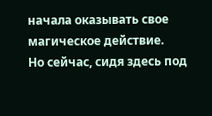начала оказывать свое магическое действие.
Но сейчас, сидя здесь под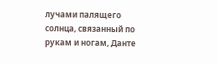лучами палящего солнца, связанный по рукам и ногам, Данте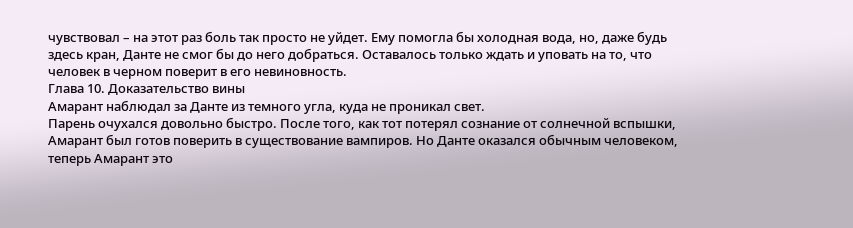чувствовал – на этот раз боль так просто не уйдет. Ему помогла бы холодная вода, но, даже будь здесь кран, Данте не смог бы до него добраться. Оставалось только ждать и уповать на то, что человек в черном поверит в его невиновность.
Глава 10. Доказательство вины
Амарант наблюдал за Данте из темного угла, куда не проникал свет.
Парень очухался довольно быстро. После того, как тот потерял сознание от солнечной вспышки, Амарант был готов поверить в существование вампиров. Но Данте оказался обычным человеком, теперь Амарант это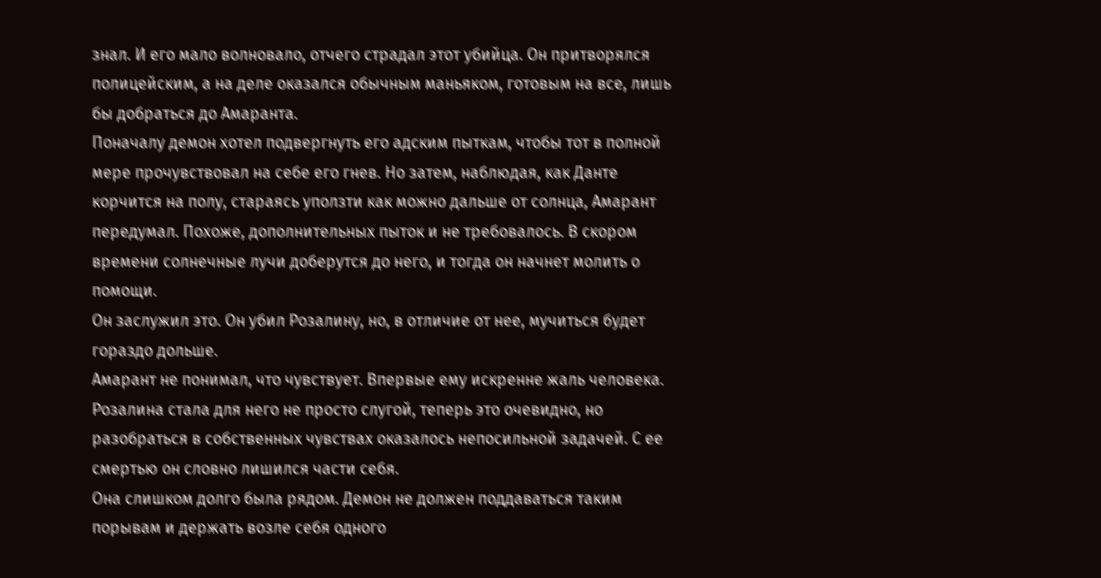знал. И его мало волновало, отчего страдал этот убийца. Он притворялся полицейским, а на деле оказался обычным маньяком, готовым на все, лишь бы добраться до Амаранта.
Поначалу демон хотел подвергнуть его адским пыткам, чтобы тот в полной мере прочувствовал на себе его гнев. Но затем, наблюдая, как Данте корчится на полу, стараясь уползти как можно дальше от солнца, Амарант передумал. Похоже, дополнительных пыток и не требовалось. В скором времени солнечные лучи доберутся до него, и тогда он начнет молить о помощи.
Он заслужил это. Он убил Розалину, но, в отличие от нее, мучиться будет гораздо дольше.
Амарант не понимал, что чувствует. Впервые ему искренне жаль человека. Розалина стала для него не просто слугой, теперь это очевидно, но разобраться в собственных чувствах оказалось непосильной задачей. С ее смертью он словно лишился части себя.
Она слишком долго была рядом. Демон не должен поддаваться таким порывам и держать возле себя одного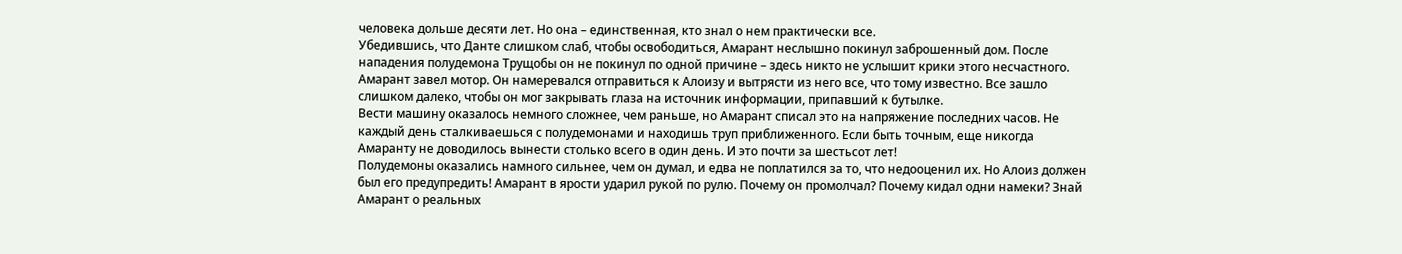человека дольше десяти лет. Но она – единственная, кто знал о нем практически все.
Убедившись, что Данте слишком слаб, чтобы освободиться, Амарант неслышно покинул заброшенный дом. После нападения полудемона Трущобы он не покинул по одной причине – здесь никто не услышит крики этого несчастного.
Амарант завел мотор. Он намеревался отправиться к Алоизу и вытрясти из него все, что тому известно. Все зашло слишком далеко, чтобы он мог закрывать глаза на источник информации, припавший к бутылке.
Вести машину оказалось немного сложнее, чем раньше, но Амарант списал это на напряжение последних часов. Не каждый день сталкиваешься с полудемонами и находишь труп приближенного. Если быть точным, еще никогда Амаранту не доводилось вынести столько всего в один день. И это почти за шестьсот лет!
Полудемоны оказались намного сильнее, чем он думал, и едва не поплатился за то, что недооценил их. Но Алоиз должен был его предупредить! Амарант в ярости ударил рукой по рулю. Почему он промолчал? Почему кидал одни намеки? Знай Амарант о реальных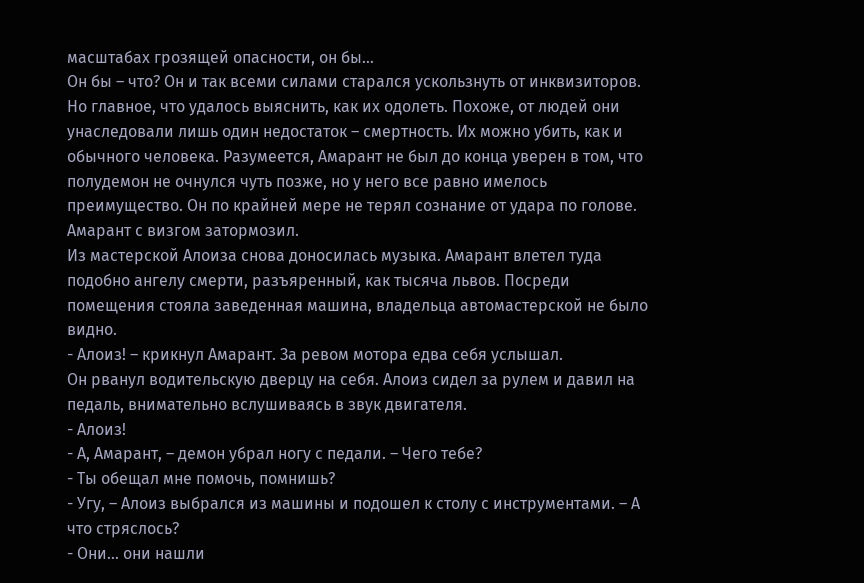масштабах грозящей опасности, он бы…
Он бы – что? Он и так всеми силами старался ускользнуть от инквизиторов. Но главное, что удалось выяснить, как их одолеть. Похоже, от людей они унаследовали лишь один недостаток – смертность. Их можно убить, как и обычного человека. Разумеется, Амарант не был до конца уверен в том, что полудемон не очнулся чуть позже, но у него все равно имелось преимущество. Он по крайней мере не терял сознание от удара по голове.
Амарант с визгом затормозил.
Из мастерской Алоиза снова доносилась музыка. Амарант влетел туда подобно ангелу смерти, разъяренный, как тысяча львов. Посреди помещения стояла заведенная машина, владельца автомастерской не было видно.
- Алоиз! – крикнул Амарант. За ревом мотора едва себя услышал.
Он рванул водительскую дверцу на себя. Алоиз сидел за рулем и давил на педаль, внимательно вслушиваясь в звук двигателя.
- Алоиз!
- А, Амарант, – демон убрал ногу с педали. – Чего тебе?
- Ты обещал мне помочь, помнишь?
- Угу, – Алоиз выбрался из машины и подошел к столу с инструментами. – А что стряслось?
- Они… они нашли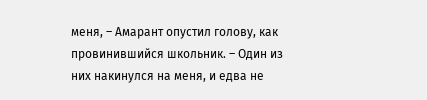меня, – Амарант опустил голову, как провинившийся школьник. – Один из них накинулся на меня, и едва не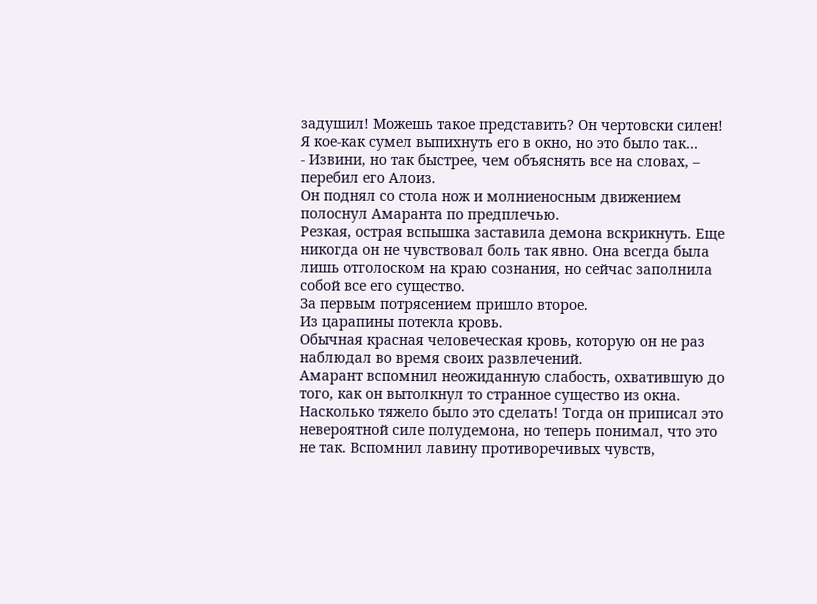задушил! Можешь такое представить? Он чертовски силен! Я кое-как сумел выпихнуть его в окно, но это было так…
- Извини, но так быстрее, чем объяснять все на словах, – перебил его Алоиз.
Он поднял со стола нож и молниеносным движением полоснул Амаранта по предплечью.
Резкая, острая вспышка заставила демона вскрикнуть. Еще никогда он не чувствовал боль так явно. Она всегда была лишь отголоском на краю сознания, но сейчас заполнила собой все его существо.
За первым потрясением пришло второе.
Из царапины потекла кровь.
Обычная красная человеческая кровь, которую он не раз наблюдал во время своих развлечений.
Амарант вспомнил неожиданную слабость, охватившую до того, как он вытолкнул то странное существо из окна. Насколько тяжело было это сделать! Тогда он приписал это невероятной силе полудемона, но теперь понимал, что это не так. Вспомнил лавину противоречивых чувств,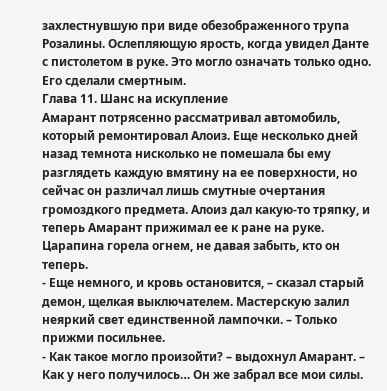захлестнувшую при виде обезображенного трупа Розалины. Ослепляющую ярость, когда увидел Данте с пистолетом в руке. Это могло означать только одно.
Его сделали смертным.
Глава 11. Шанс на искупление
Амарант потрясенно рассматривал автомобиль, который ремонтировал Алоиз. Еще несколько дней назад темнота нисколько не помешала бы ему разглядеть каждую вмятину на ее поверхности, но сейчас он различал лишь смутные очертания громоздкого предмета. Алоиз дал какую-то тряпку, и теперь Амарант прижимал ее к ране на руке. Царапина горела огнем, не давая забыть, кто он теперь.
- Еще немного, и кровь остановится, – сказал старый демон, щелкая выключателем. Мастерскую залил неяркий свет единственной лампочки. – Только прижми посильнее.
- Как такое могло произойти? – выдохнул Амарант. – Как у него получилось… Он же забрал все мои силы.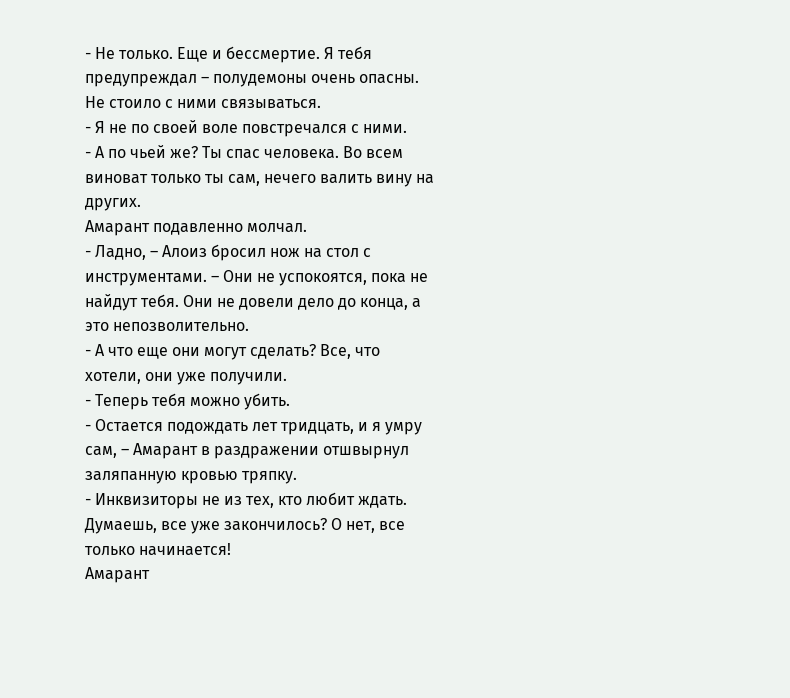- Не только. Еще и бессмертие. Я тебя предупреждал – полудемоны очень опасны. Не стоило с ними связываться.
- Я не по своей воле повстречался с ними.
- А по чьей же? Ты спас человека. Во всем виноват только ты сам, нечего валить вину на других.
Амарант подавленно молчал.
- Ладно, – Алоиз бросил нож на стол с инструментами. – Они не успокоятся, пока не найдут тебя. Они не довели дело до конца, а это непозволительно.
- А что еще они могут сделать? Все, что хотели, они уже получили.
- Теперь тебя можно убить.
- Остается подождать лет тридцать, и я умру сам, – Амарант в раздражении отшвырнул заляпанную кровью тряпку.
- Инквизиторы не из тех, кто любит ждать. Думаешь, все уже закончилось? О нет, все только начинается!
Амарант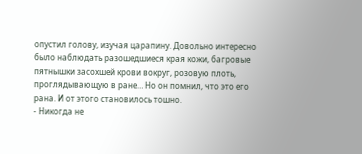опустил голову, изучая царапину. Довольно интересно было наблюдать разошедшиеся края кожи, багровые пятнышки засохшей крови вокруг, розовую плоть, проглядывающую в ране… Но он помнил, что это его рана. И от этого становилось тошно.
- Никогда не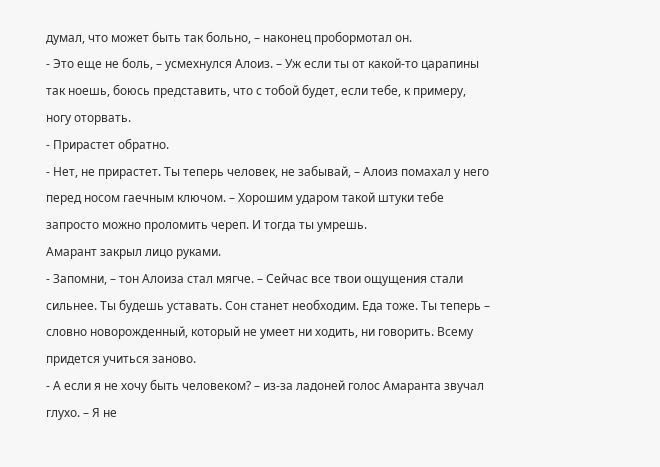думал, что может быть так больно, – наконец пробормотал он.
- Это еще не боль, – усмехнулся Алоиз. – Уж если ты от какой-то царапины так ноешь, боюсь представить, что с тобой будет, если тебе, к примеру, ногу оторвать.
- Прирастет обратно.
- Нет, не прирастет. Ты теперь человек, не забывай, – Алоиз помахал у него перед носом гаечным ключом. – Хорошим ударом такой штуки тебе запросто можно проломить череп. И тогда ты умрешь.
Амарант закрыл лицо руками.
- Запомни, – тон Алоиза стал мягче. – Сейчас все твои ощущения стали сильнее. Ты будешь уставать. Сон станет необходим. Еда тоже. Ты теперь – словно новорожденный, который не умеет ни ходить, ни говорить. Всему придется учиться заново.
- А если я не хочу быть человеком? – из-за ладоней голос Амаранта звучал глухо. – Я не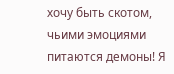хочу быть скотом, чьими эмоциями питаются демоны! Я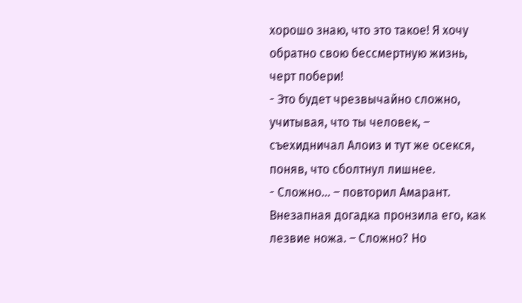хорошо знаю, что это такое! Я хочу обратно свою бессмертную жизнь, черт побери!
- Это будет чрезвычайно сложно, учитывая, что ты человек, – съехидничал Алоиз и тут же осекся, поняв, что сболтнул лишнее.
- Сложно… – повторил Амарант. Внезапная догадка пронзила его, как лезвие ножа. – Сложно? Но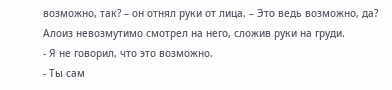возможно, так? – он отнял руки от лица. – Это ведь возможно, да?
Алоиз невозмутимо смотрел на него, сложив руки на груди.
- Я не говорил, что это возможно.
- Ты сам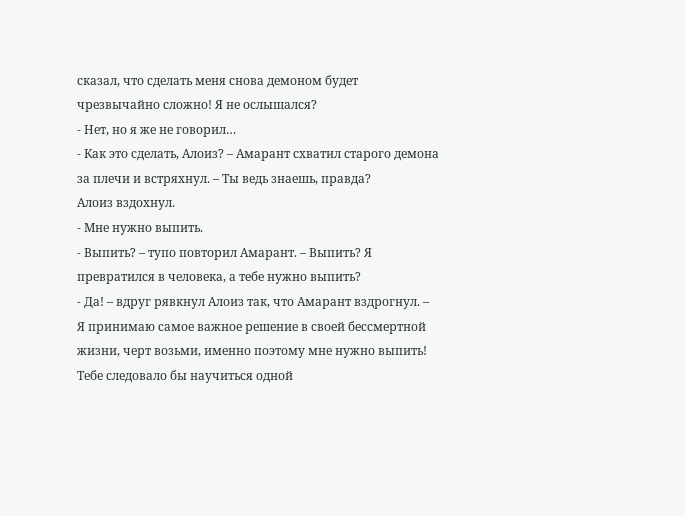сказал, что сделать меня снова демоном будет чрезвычайно сложно! Я не ослышался?
- Нет, но я же не говорил…
- Как это сделать, Алоиз? – Амарант схватил старого демона за плечи и встряхнул. – Ты ведь знаешь, правда?
Алоиз вздохнул.
- Мне нужно выпить.
- Выпить? – тупо повторил Амарант. – Выпить? Я превратился в человека, а тебе нужно выпить?
- Да! – вдруг рявкнул Алоиз так, что Амарант вздрогнул. – Я принимаю самое важное решение в своей бессмертной жизни, черт возьми, именно поэтому мне нужно выпить! Тебе следовало бы научиться одной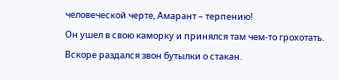человеческой черте, Амарант – терпению!
Он ушел в свою каморку и принялся там чем-то грохотать. Вскоре раздался звон бутылки о стакан.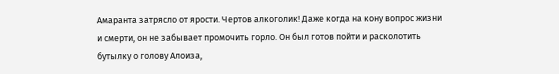Амаранта затрясло от ярости. Чертов алкоголик! Даже когда на кону вопрос жизни и смерти, он не забывает промочить горло. Он был готов пойти и расколотить бутылку о голову Алоиза,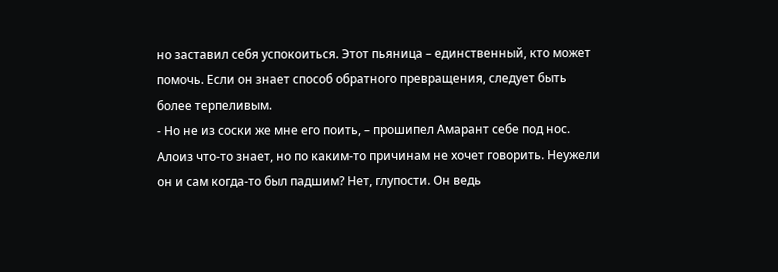но заставил себя успокоиться. Этот пьяница – единственный, кто может помочь. Если он знает способ обратного превращения, следует быть более терпеливым.
- Но не из соски же мне его поить, – прошипел Амарант себе под нос.
Алоиз что-то знает, но по каким-то причинам не хочет говорить. Неужели он и сам когда-то был падшим? Нет, глупости. Он ведь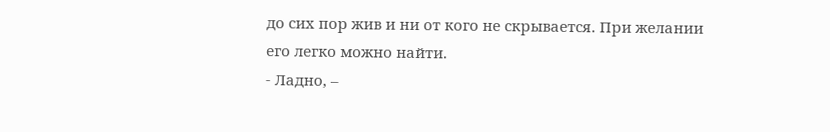до сих пор жив и ни от кого не скрывается. При желании его легко можно найти.
- Ладно, –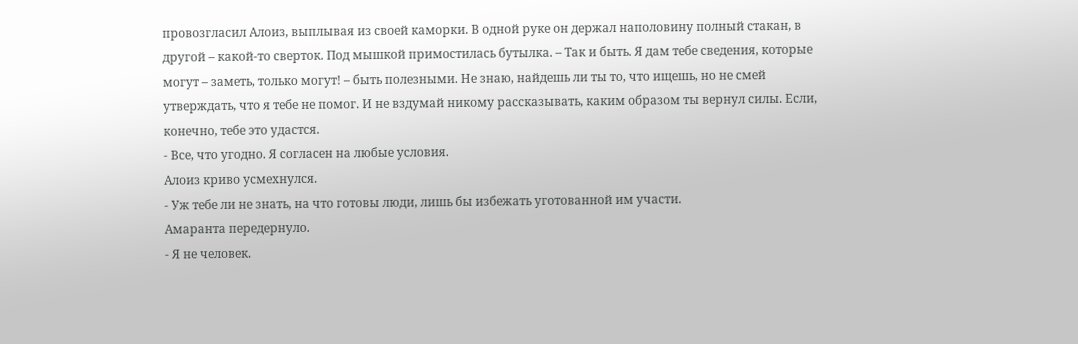провозгласил Алоиз, выплывая из своей каморки. В одной руке он держал наполовину полный стакан, в другой – какой-то сверток. Под мышкой примостилась бутылка. – Так и быть. Я дам тебе сведения, которые могут – заметь, только могут! – быть полезными. Не знаю, найдешь ли ты то, что ищешь, но не смей утверждать, что я тебе не помог. И не вздумай никому рассказывать, каким образом ты вернул силы. Если, конечно, тебе это удастся.
- Все, что угодно. Я согласен на любые условия.
Алоиз криво усмехнулся.
- Уж тебе ли не знать, на что готовы люди, лишь бы избежать уготованной им участи.
Амаранта передернуло.
- Я не человек.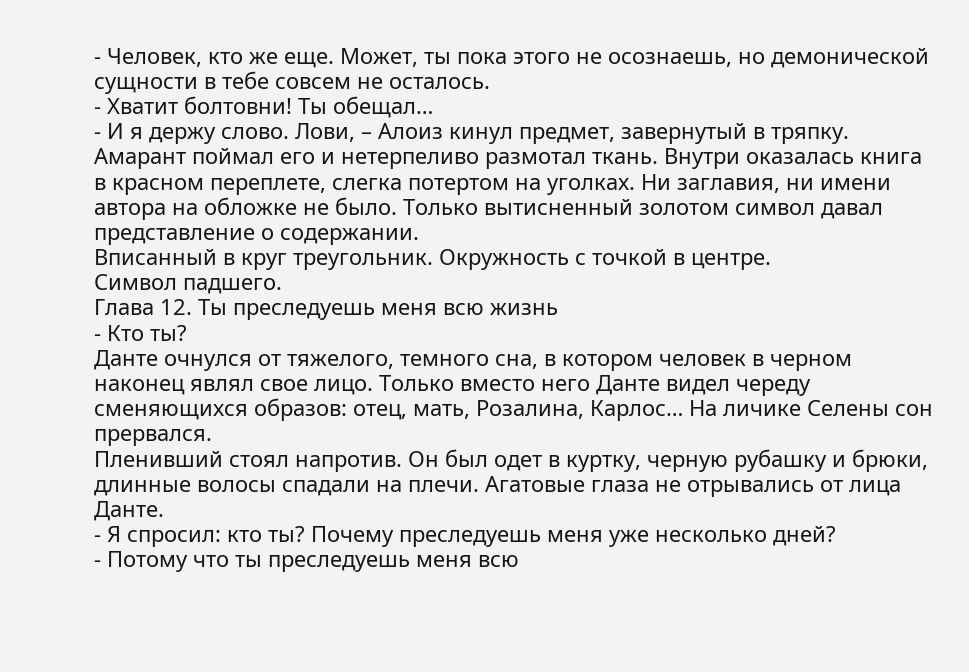- Человек, кто же еще. Может, ты пока этого не осознаешь, но демонической сущности в тебе совсем не осталось.
- Хватит болтовни! Ты обещал…
- И я держу слово. Лови, – Алоиз кинул предмет, завернутый в тряпку.
Амарант поймал его и нетерпеливо размотал ткань. Внутри оказалась книга в красном переплете, слегка потертом на уголках. Ни заглавия, ни имени автора на обложке не было. Только вытисненный золотом символ давал представление о содержании.
Вписанный в круг треугольник. Окружность с точкой в центре.
Символ падшего.
Глава 12. Ты преследуешь меня всю жизнь
- Кто ты?
Данте очнулся от тяжелого, темного сна, в котором человек в черном наконец являл свое лицо. Только вместо него Данте видел череду сменяющихся образов: отец, мать, Розалина, Карлос… На личике Селены сон прервался.
Пленивший стоял напротив. Он был одет в куртку, черную рубашку и брюки, длинные волосы спадали на плечи. Агатовые глаза не отрывались от лица Данте.
- Я спросил: кто ты? Почему преследуешь меня уже несколько дней?
- Потому что ты преследуешь меня всю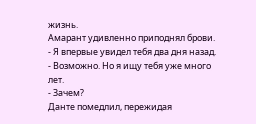жизнь.
Амарант удивленно приподнял брови.
- Я впервые увидел тебя два дня назад.
- Возможно. Но я ищу тебя уже много лет.
- Зачем?
Данте помедлил, пережидая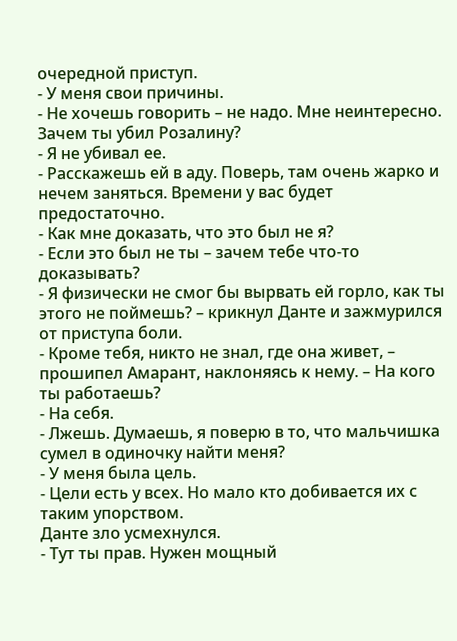очередной приступ.
- У меня свои причины.
- Не хочешь говорить – не надо. Мне неинтересно. Зачем ты убил Розалину?
- Я не убивал ее.
- Расскажешь ей в аду. Поверь, там очень жарко и нечем заняться. Времени у вас будет предостаточно.
- Как мне доказать, что это был не я?
- Если это был не ты – зачем тебе что-то доказывать?
- Я физически не смог бы вырвать ей горло, как ты этого не поймешь? – крикнул Данте и зажмурился от приступа боли.
- Кроме тебя, никто не знал, где она живет, – прошипел Амарант, наклоняясь к нему. – На кого ты работаешь?
- На себя.
- Лжешь. Думаешь, я поверю в то, что мальчишка сумел в одиночку найти меня?
- У меня была цель.
- Цели есть у всех. Но мало кто добивается их с таким упорством.
Данте зло усмехнулся.
- Тут ты прав. Нужен мощный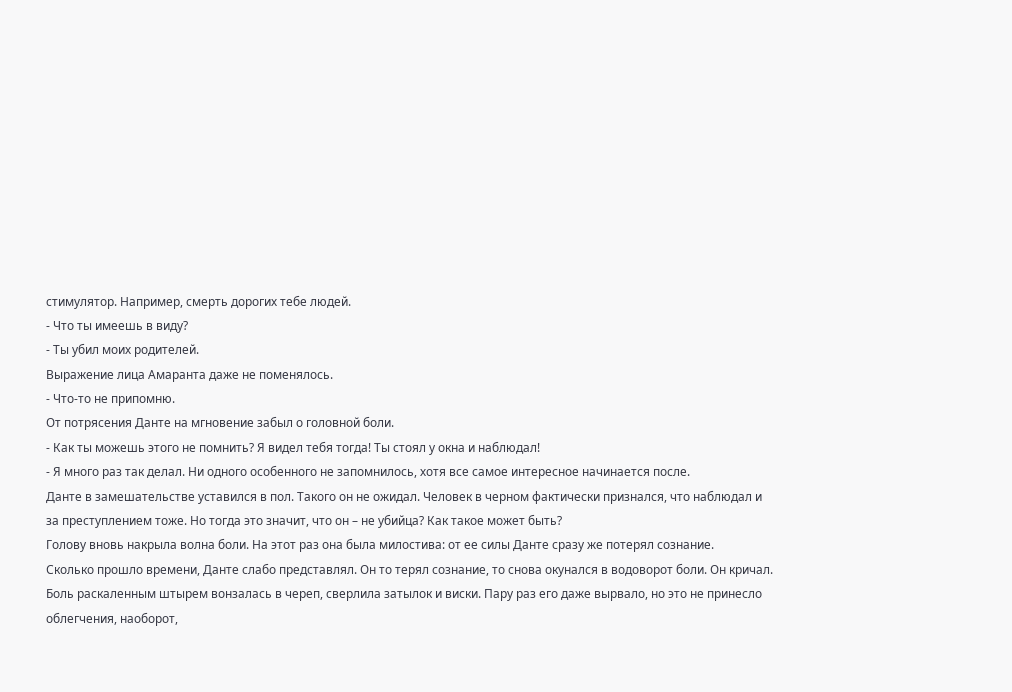стимулятор. Например, смерть дорогих тебе людей.
- Что ты имеешь в виду?
- Ты убил моих родителей.
Выражение лица Амаранта даже не поменялось.
- Что-то не припомню.
От потрясения Данте на мгновение забыл о головной боли.
- Как ты можешь этого не помнить? Я видел тебя тогда! Ты стоял у окна и наблюдал!
- Я много раз так делал. Ни одного особенного не запомнилось, хотя все самое интересное начинается после.
Данте в замешательстве уставился в пол. Такого он не ожидал. Человек в черном фактически признался, что наблюдал и за преступлением тоже. Но тогда это значит, что он – не убийца? Как такое может быть?
Голову вновь накрыла волна боли. На этот раз она была милостива: от ее силы Данте сразу же потерял сознание.
Сколько прошло времени, Данте слабо представлял. Он то терял сознание, то снова окунался в водоворот боли. Он кричал. Боль раскаленным штырем вонзалась в череп, сверлила затылок и виски. Пару раз его даже вырвало, но это не принесло облегчения, наоборот,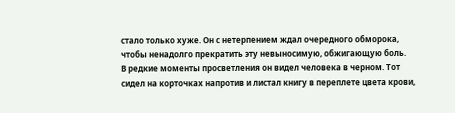стало только хуже. Он с нетерпением ждал очередного обморока, чтобы ненадолго прекратить эту невыносимую, обжигающую боль.
В редкие моменты просветления он видел человека в черном. Тот сидел на корточках напротив и листал книгу в переплете цвета крови,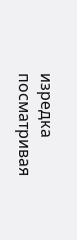изредка посматривая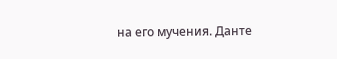на его мучения. Данте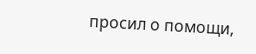просил о помощи,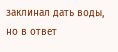заклинал дать воды, но в ответ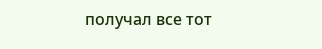получал все тот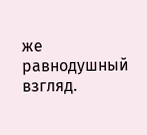же равнодушный взгляд.